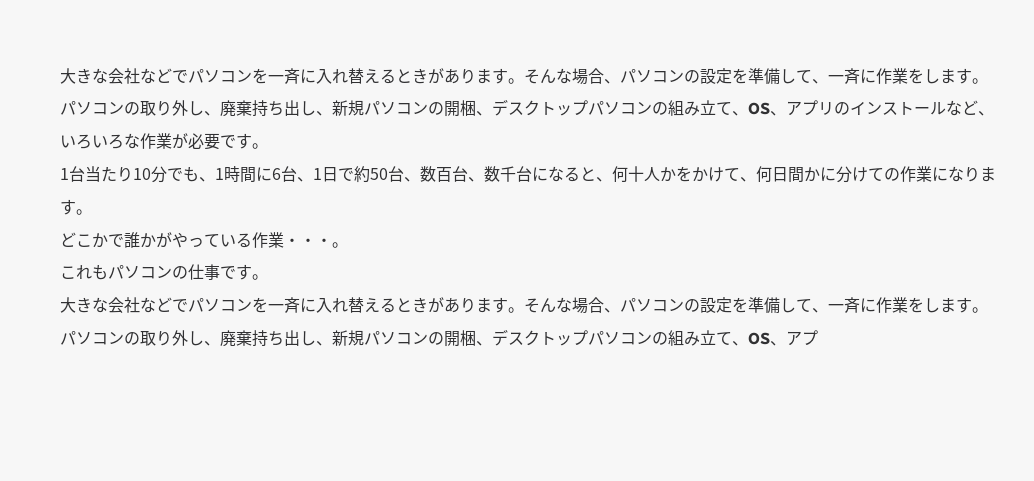大きな会社などでパソコンを一斉に入れ替えるときがあります。そんな場合、パソコンの設定を準備して、一斉に作業をします。
パソコンの取り外し、廃棄持ち出し、新規パソコンの開梱、デスクトップパソコンの組み立て、OS、アプリのインストールなど、いろいろな作業が必要です。
1台当たり10分でも、1時間に6台、1日で約50台、数百台、数千台になると、何十人かをかけて、何日間かに分けての作業になります。
どこかで誰かがやっている作業・・・。
これもパソコンの仕事です。
大きな会社などでパソコンを一斉に入れ替えるときがあります。そんな場合、パソコンの設定を準備して、一斉に作業をします。
パソコンの取り外し、廃棄持ち出し、新規パソコンの開梱、デスクトップパソコンの組み立て、OS、アプ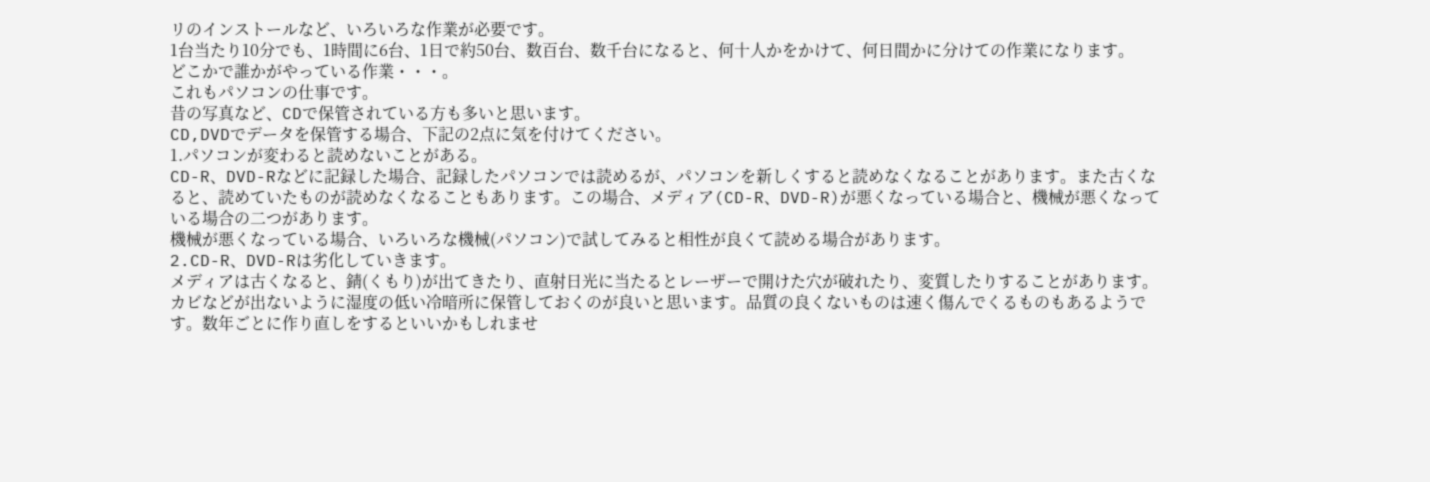リのインストールなど、いろいろな作業が必要です。
1台当たり10分でも、1時間に6台、1日で約50台、数百台、数千台になると、何十人かをかけて、何日間かに分けての作業になります。
どこかで誰かがやっている作業・・・。
これもパソコンの仕事です。
昔の写真など、CDで保管されている方も多いと思います。
CD,DVDでデータを保管する場合、下記の2点に気を付けてください。
1.パソコンが変わると読めないことがある。
CD-R、DVD-Rなどに記録した場合、記録したパソコンでは読めるが、パソコンを新しくすると読めなくなることがあります。また古くなると、読めていたものが読めなくなることもあります。この場合、メディア(CD-R、DVD-R)が悪くなっている場合と、機械が悪くなっている場合の二つがあります。
機械が悪くなっている場合、いろいろな機械(パソコン)で試してみると相性が良くて読める場合があります。
2.CD-R、DVD-Rは劣化していきます。
メディアは古くなると、錆(くもり)が出てきたり、直射日光に当たるとレーザーで開けた穴が破れたり、変質したりすることがあります。カビなどが出ないように湿度の低い冷暗所に保管しておくのが良いと思います。品質の良くないものは速く傷んでくるものもあるようです。数年ごとに作り直しをするといいかもしれませ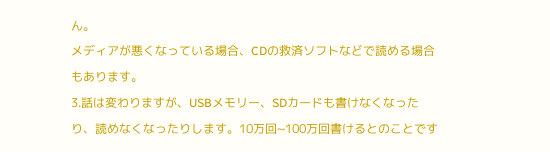ん。
メディアが悪くなっている場合、CDの救済ソフトなどで読める場合もあります。
3.話は変わりますが、USBメモリー、SDカードも書けなくなったり、読めなくなったりします。10万回~100万回書けるとのことです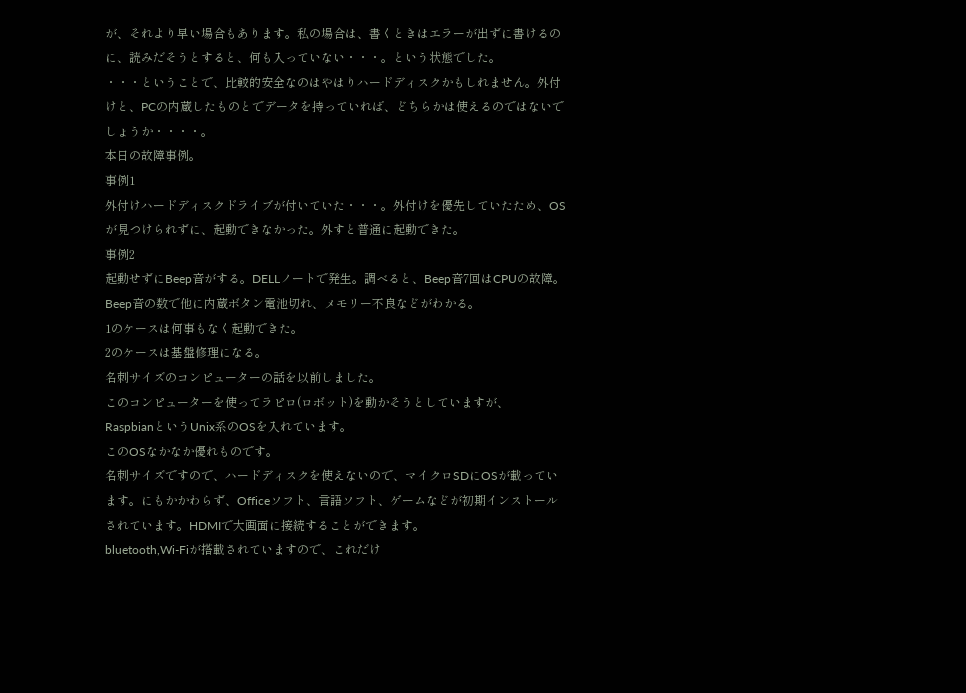が、それより早い場合もあります。私の場合は、書くときはエラーが出ずに書けるのに、読みだそうとすると、何も入っていない・・・。という状態でした。
・・・ということで、比較的安全なのはやはりハードディスクかもしれません。外付けと、PCの内蔵したものとでデータを持っていれば、どちらかは使えるのではないでしょうか・・・・。
本日の故障事例。
事例1
外付けハードディスクドライブが付いていた・・・。外付けを優先していたため、OSが見つけられずに、起動できなかった。外すと普通に起動できた。
事例2
起動せずにBeep音がする。DELLノートで発生。調べると、Beep音7回はCPUの故障。Beep音の数で他に内蔵ボタン電池切れ、メモリー不良などがわかる。
1のケースは何事もなく起動できた。
2のケースは基盤修理になる。
名刺サイズのコンピューターの話を以前しました。
このコンピューターを使ってラピロ(ロボット)を動かそうとしていますが、
RaspbianというUnix系のOSを入れています。
このOSなかなか優れものです。
名刺サイズですので、ハードディスクを使えないので、マイクロSDにOSが載っています。にもかかわらず、Officeソフト、言語ソフト、ゲームなどが初期インストールされています。HDMIで大画面に接続することができます。
bluetooth,Wi-Fiが搭載されていますので、これだけ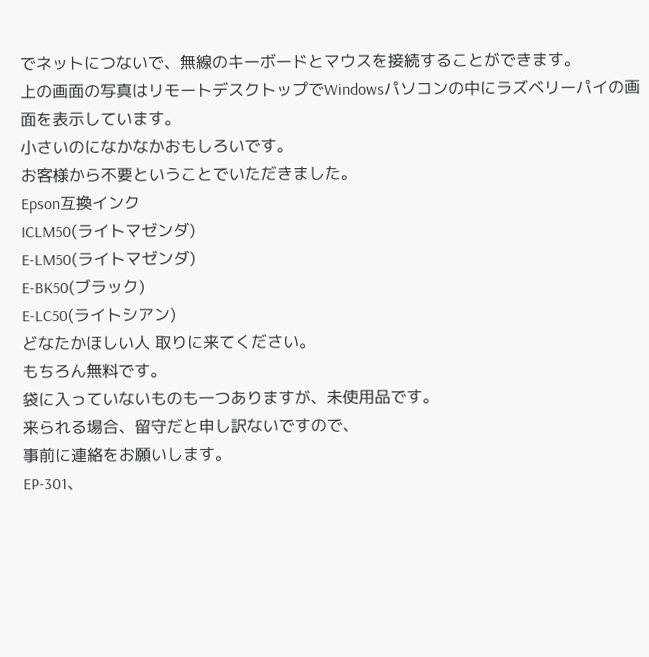でネットにつないで、無線のキーボードとマウスを接続することができます。
上の画面の写真はリモートデスクトップでWindowsパソコンの中にラズベリーパイの画面を表示しています。
小さいのになかなかおもしろいです。
お客様から不要ということでいただきました。
Epson互換インク
ICLM50(ライトマゼンダ)
E-LM50(ライトマゼンダ)
E-BK50(ブラック)
E-LC50(ライトシアン)
どなたかほしい人 取りに来てください。
もちろん無料です。
袋に入っていないものも一つありますが、未使用品です。
来られる場合、留守だと申し訳ないですので、
事前に連絡をお願いします。
EP-301、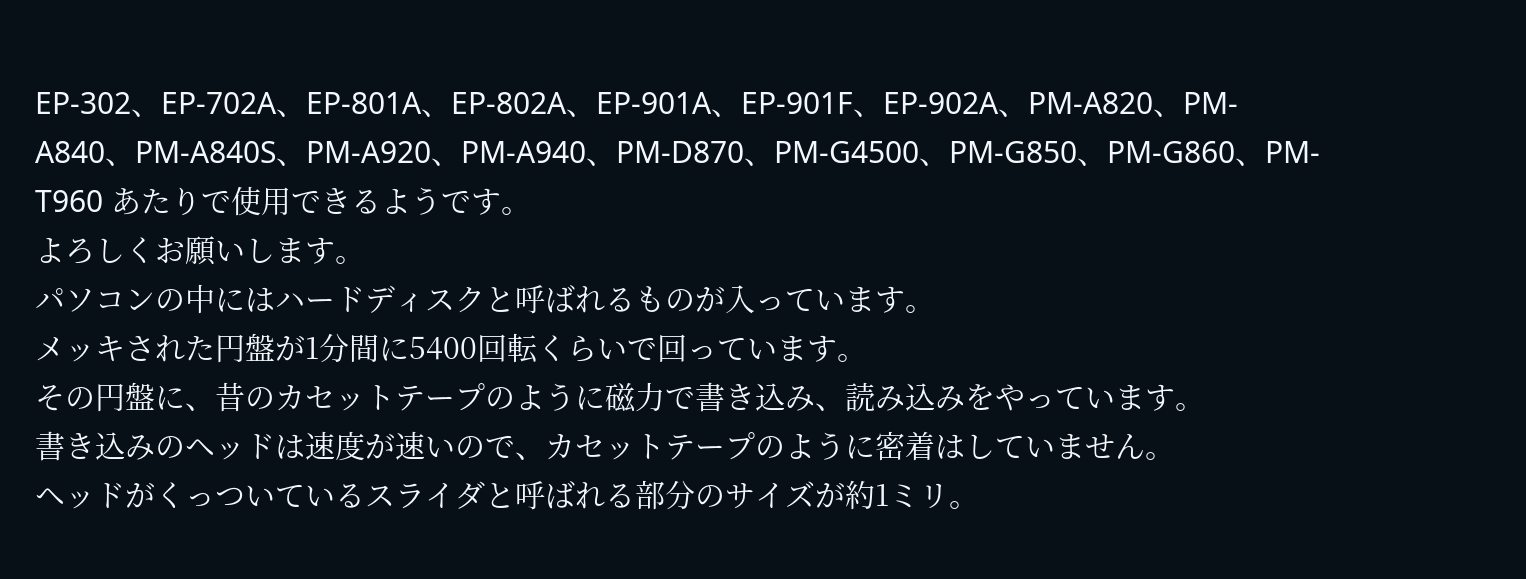EP-302、EP-702A、EP-801A、EP-802A、EP-901A、EP-901F、EP-902A、PM-A820、PM-A840、PM-A840S、PM-A920、PM-A940、PM-D870、PM-G4500、PM-G850、PM-G860、PM-T960 あたりで使用できるようです。
よろしくお願いします。
パソコンの中にはハードディスクと呼ばれるものが入っています。
メッキされた円盤が1分間に5400回転くらいで回っています。
その円盤に、昔のカセットテープのように磁力で書き込み、読み込みをやっています。
書き込みのヘッドは速度が速いので、カセットテープのように密着はしていません。
ヘッドがくっついているスライダと呼ばれる部分のサイズが約1ミリ。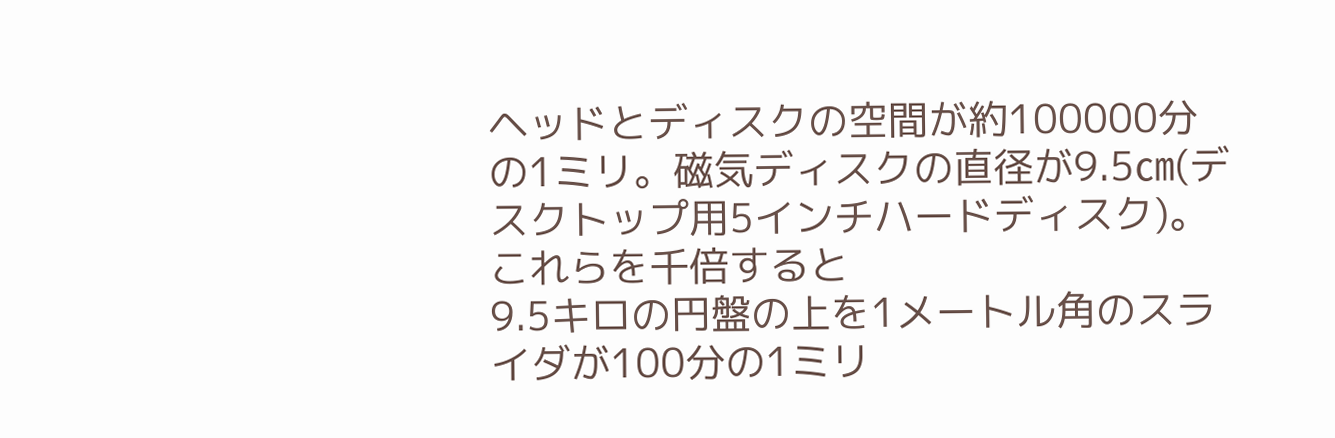ヘッドとディスクの空間が約100000分の1ミリ。磁気ディスクの直径が9.5㎝(デスクトップ用5インチハードディスク)。
これらを千倍すると
9.5キロの円盤の上を1メートル角のスライダが100分の1ミリ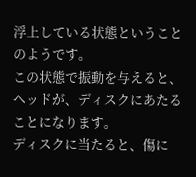浮上している状態ということのようです。
この状態で振動を与えると、ヘッドが、ディスクにあたることになります。
ディスクに当たると、傷に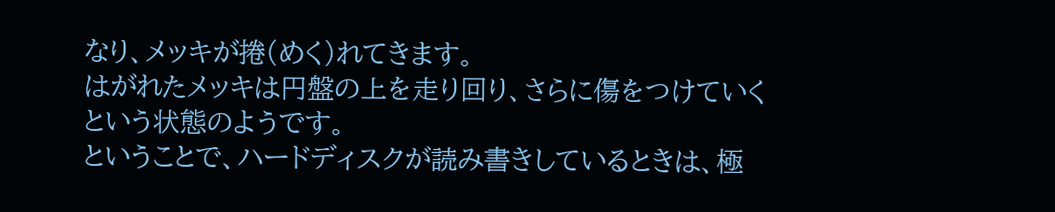なり、メッキが捲(めく)れてきます。
はがれたメッキは円盤の上を走り回り、さらに傷をつけていくという状態のようです。
ということで、ハードディスクが読み書きしているときは、極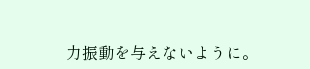力振動を与えないように。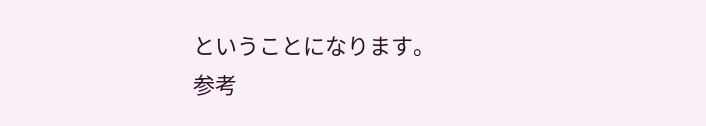ということになります。
参考